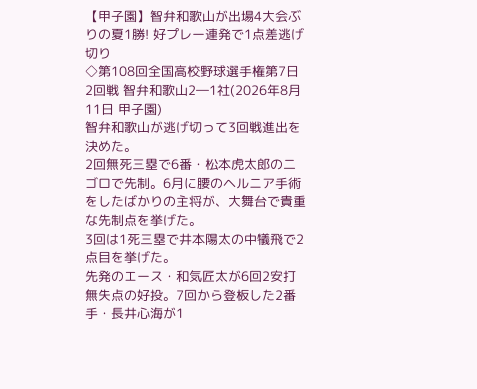【甲子園】智弁和歌山が出場4大会ぶりの夏1勝! 好プレー連発で1点差逃げ切り
◇第108回全国高校野球選手権第7日 2回戦 智弁和歌山2―1社(2026年8月11日 甲子園)
智弁和歌山が逃げ切って3回戦進出を決めた。
2回無死三塁で6番・松本虎太郎の二ゴロで先制。6月に腰のヘルニア手術をしたばかりの主将が、大舞台で貴重な先制点を挙げた。
3回は1死三塁で井本陽太の中犠飛で2点目を挙げた。
先発のエース・和気匠太が6回2安打無失点の好投。7回から登板した2番手・長井心海が1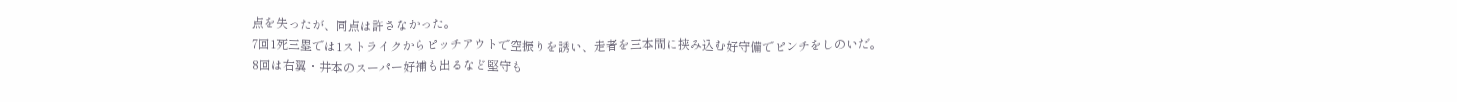点を失ったが、同点は許さなかった。
7回1死三塁では1ストライクからピッチアウトで空振りを誘い、走者を三本間に挟み込む好守備でピンチをしのいだ。
8回は右翼・井本のスーパー好補も出るなど堅守も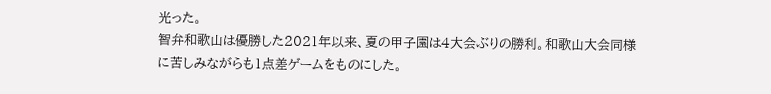光った。
智弁和歌山は優勝した2021年以来、夏の甲子園は4大会ぶりの勝利。和歌山大会同様に苦しみながらも1点差ゲームをものにした。